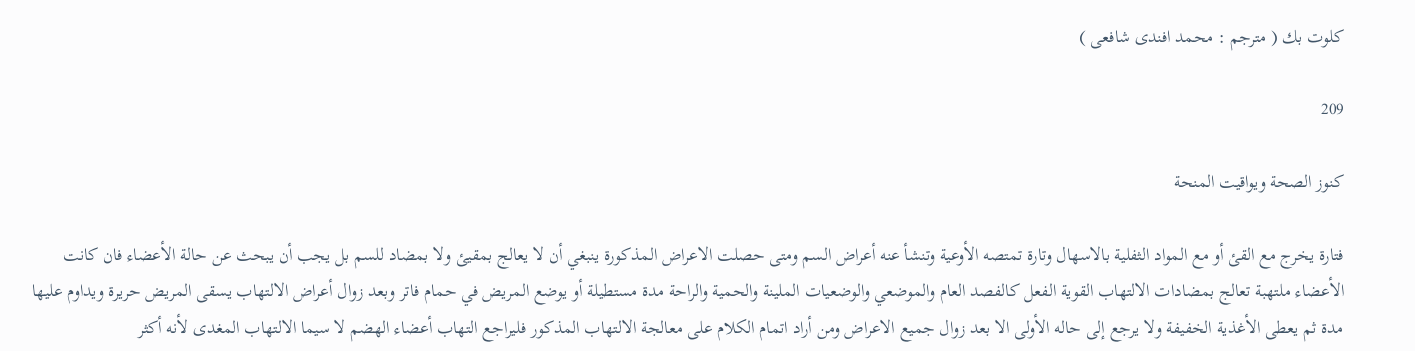كلوت بك ( مترجم : محمد افندى شافعى )

209

كنوز الصحة ويواقيت المنحة

فتارة يخرج مع القئ أو مع المواد الثفلية بالاسهال وتارة تمتصه الأوعية وتنشأ عنه أعراض السم ومتى حصلت الاعراض المذكورة ينبغي أن لا يعالج بمقيئ ولا بمضاد للسم بل يجب أن يبحث عن حالة الأعضاء فان كانت الأعضاء ملتهبة تعالج بمضادات الالتهاب القوية الفعل كالفصد العام والموضعي والوضعيات الملينة والحمية والراحة مدة مستطيلة أو يوضع المريض في حمام فاتر وبعد زوال أعراض الالتهاب يسقى المريض حريرة ويداوم عليها مدة ثم يعطى الأغذية الخفيفة ولا يرجع إلى حاله الأولى الا بعد زوال جميع الاعراض ومن أراد اتمام الكلام على معالجة الالتهاب المذكور فليراجع التهاب أعضاء الهضم لا سيما الالتهاب المغدى لأنه أكثر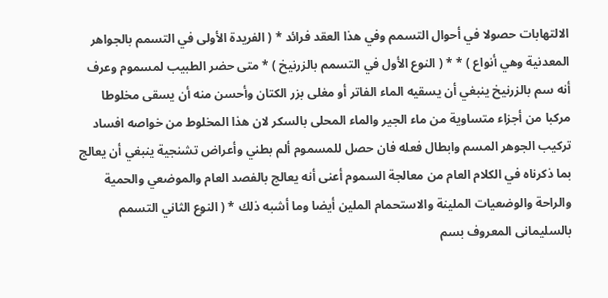الالتهابات حصولا في أحوال التسمم وفي هذا العقد فرائد * ( الفريدة الأولى في التسمم بالجواهر المعدنية وهي أنواع ) * * ( النوع الأول في التسمم بالزرنيخ ) * متى حضر الطبيب لمسموم وعرف أنه سم بالزرنيخ ينبغي أن يسقيه الماء الفاتر أو مغلى بزر الكتان وأحسن منه أن يسقى مخلوطا مركبا من أجزاء متساوية من ماء الجير والماء المحلى بالسكر لان هذا المخلوط من خواصه افساد تركيب الجوهر المسم وابطال فعله فان حصل للمسموم ألم بطني وأعراض تشنجية ينبغي أن يعالج بما ذكرناه في الكلام العام من معالجة السموم أعنى أنه يعالج بالفصد العام والموضعي والحمية والراحة والوضعيات الملينة والاستحمام الملين أيضا وما أشبه ذلك * ( النوع الثاني التسمم بالسليمانى المعروف بسم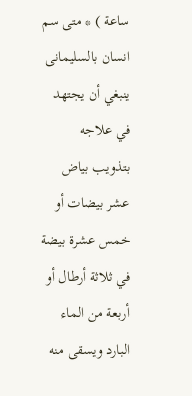ساعة ) * متى سم انسان بالسليمانى ينبغي أن يجتهد في علاجه بتذويب بياض عشر بيضات أو خمس عشرة بيضة في ثلاثة أرطال أو أربعة من الماء البارد ويسقى منه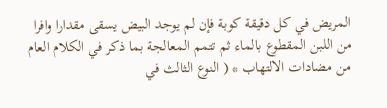المريض في كل دقيقة كوبة فإن لم يوجد البيض يسقى مقدارا وافرا من اللبن المقطوع بالماء ثم تتمم المعالجة بما ذكر في الكلام العام من مضادات الالتهاب * ( النوع الثالث في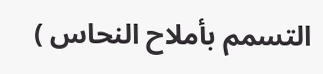التسمم بأملاح النحاس )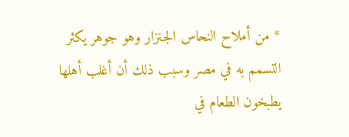* من أملاح النحاس الجنزار وهو جوهر يكثر التسمم به في مصر وسبب ذلك أن أغلب أهلها يطبخون الطعام في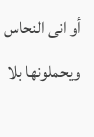أو انى النحاس ويحملونها بلا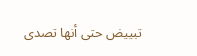تبييض حتى أنها تصدى